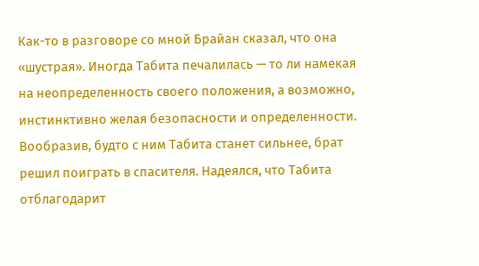Как-то в разговоре со мной Брайан сказал, что она «шустрая». Иногда Табита печалилась — то ли намекая на неопределенность своего положения, а возможно, инстинктивно желая безопасности и определенности. Вообразив, будто с ним Табита станет сильнее, брат решил поиграть в спасителя. Надеялся, что Табита отблагодарит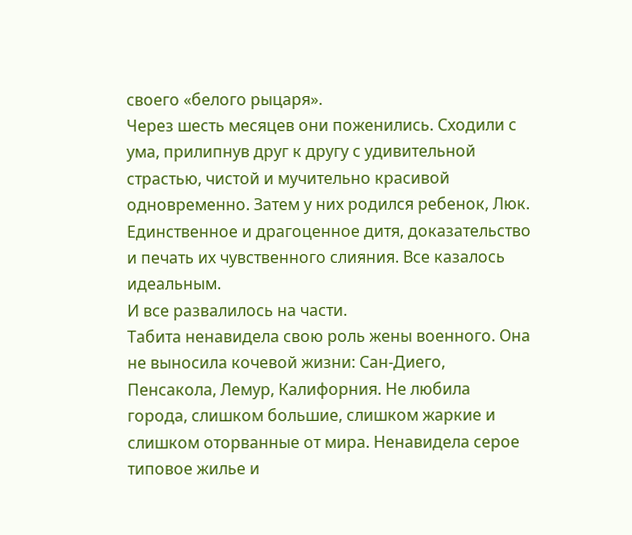своего «белого рыцаря».
Через шесть месяцев они поженились. Сходили с ума, прилипнув друг к другу с удивительной страстью, чистой и мучительно красивой одновременно. Затем у них родился ребенок, Люк. Единственное и драгоценное дитя, доказательство и печать их чувственного слияния. Все казалось идеальным.
И все развалилось на части.
Табита ненавидела свою роль жены военного. Она не выносила кочевой жизни: Сан-Диего, Пенсакола, Лемур, Калифорния. Не любила города, слишком большие, слишком жаркие и слишком оторванные от мира. Ненавидела серое типовое жилье и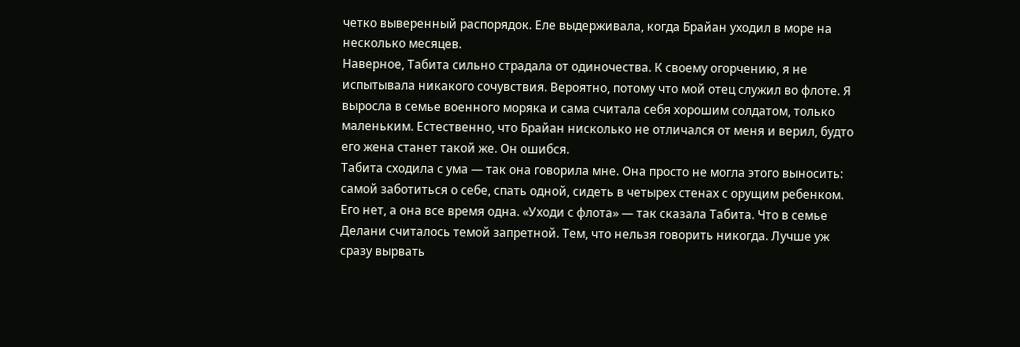четко выверенный распорядок. Еле выдерживала, когда Брайан уходил в море на несколько месяцев.
Наверное, Табита сильно страдала от одиночества. К своему огорчению, я не испытывала никакого сочувствия. Вероятно, потому что мой отец служил во флоте. Я выросла в семье военного моряка и сама считала себя хорошим солдатом, только маленьким. Естественно, что Брайан нисколько не отличался от меня и верил, будто его жена станет такой же. Он ошибся.
Табита сходила с ума — так она говорила мне. Она просто не могла этого выносить: самой заботиться о себе, спать одной, сидеть в четырех стенах с орущим ребенком. Его нет, а она все время одна. «Уходи с флота» — так сказала Табита. Что в семье Делани считалось темой запретной. Тем, что нельзя говорить никогда. Лучше уж сразу вырвать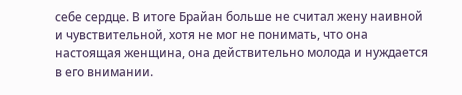себе сердце. В итоге Брайан больше не считал жену наивной и чувствительной, хотя не мог не понимать, что она настоящая женщина, она действительно молода и нуждается в его внимании.